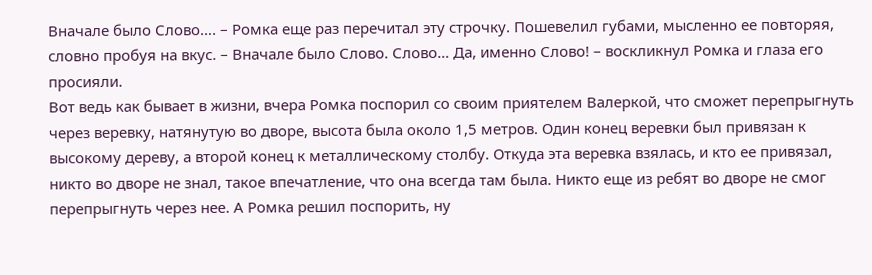Вначале было Слово…. – Ромка еще раз перечитал эту строчку. Пошевелил губами, мысленно ее повторяя, словно пробуя на вкус. – Вначале было Слово. Слово… Да, именно Слово! – воскликнул Ромка и глаза его просияли.
Вот ведь как бывает в жизни, вчера Ромка поспорил со своим приятелем Валеркой, что сможет перепрыгнуть через веревку, натянутую во дворе, высота была около 1,5 метров. Один конец веревки был привязан к высокому дереву, а второй конец к металлическому столбу. Откуда эта веревка взялась, и кто ее привязал, никто во дворе не знал, такое впечатление, что она всегда там была. Никто еще из ребят во дворе не смог перепрыгнуть через нее. А Ромка решил поспорить, ну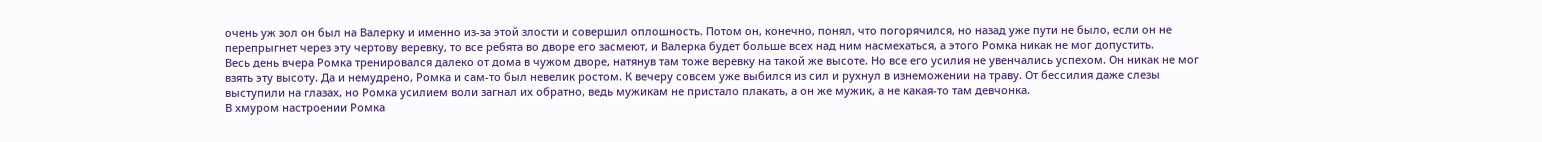очень уж зол он был на Валерку и именно из-за этой злости и совершил оплошность. Потом он, конечно, понял, что погорячился, но назад уже пути не было, если он не перепрыгнет через эту чертову веревку, то все ребята во дворе его засмеют, и Валерка будет больше всех над ним насмехаться, а этого Ромка никак не мог допустить.
Весь день вчера Ромка тренировался далеко от дома в чужом дворе, натянув там тоже веревку на такой же высоте. Но все его усилия не увенчались успехом. Он никак не мог взять эту высоту. Да и немудрено, Ромка и сам-то был невелик ростом. К вечеру совсем уже выбился из сил и рухнул в изнеможении на траву. От бессилия даже слезы выступили на глазах, но Ромка усилием воли загнал их обратно, ведь мужикам не пристало плакать, а он же мужик, а не какая-то там девчонка.
В хмуром настроении Ромка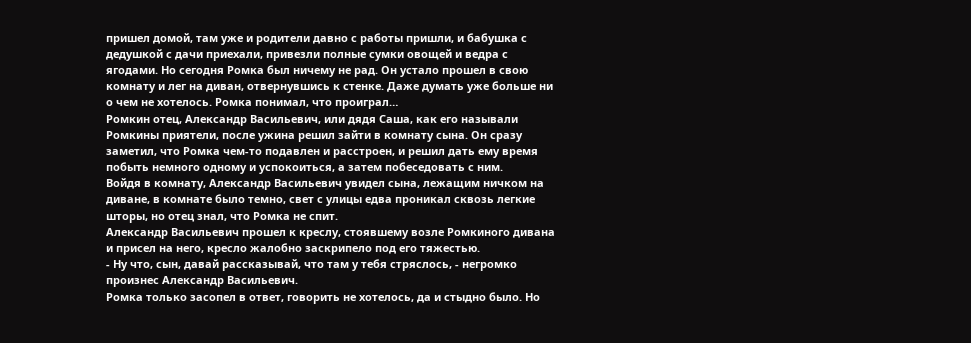пришел домой, там уже и родители давно с работы пришли, и бабушка с дедушкой с дачи приехали, привезли полные сумки овощей и ведра с ягодами. Но сегодня Ромка был ничему не рад. Он устало прошел в свою комнату и лег на диван, отвернувшись к стенке. Даже думать уже больше ни о чем не хотелось. Ромка понимал, что проиграл…
Ромкин отец, Александр Васильевич, или дядя Саша, как его называли Ромкины приятели, после ужина решил зайти в комнату сына. Он сразу заметил, что Ромка чем-то подавлен и расстроен, и решил дать ему время побыть немного одному и успокоиться, а затем побеседовать с ним.
Войдя в комнату, Александр Васильевич увидел сына, лежащим ничком на диване, в комнате было темно, свет с улицы едва проникал сквозь легкие шторы, но отец знал, что Ромка не спит.
Александр Васильевич прошел к креслу, стоявшему возле Ромкиного дивана и присел на него, кресло жалобно заскрипело под его тяжестью.
- Ну что, сын, давай рассказывай, что там у тебя стряслось, - негромко произнес Александр Васильевич.
Ромка только засопел в ответ, говорить не хотелось, да и стыдно было. Но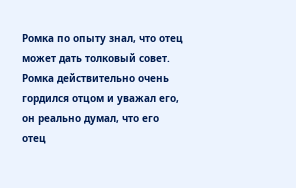Ромка по опыту знал, что отец может дать толковый совет. Ромка действительно очень гордился отцом и уважал его, он реально думал, что его отец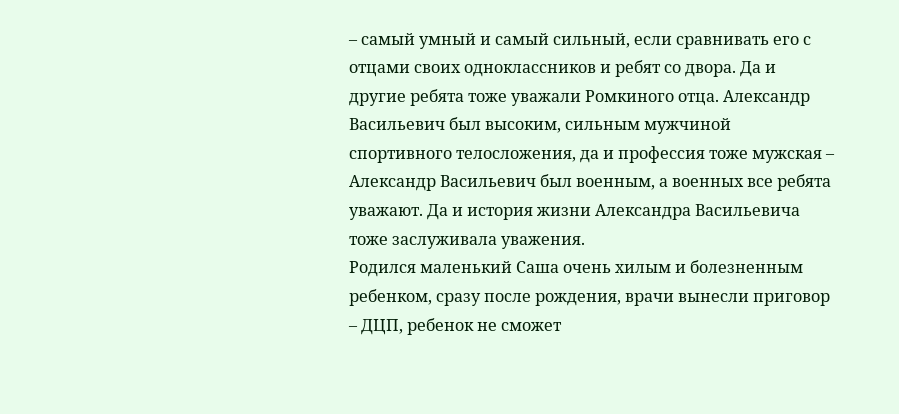– самый умный и самый сильный, если сравнивать его с отцами своих одноклассников и ребят со двора. Да и другие ребята тоже уважали Ромкиного отца. Александр Васильевич был высоким, сильным мужчиной спортивного телосложения, да и профессия тоже мужская – Александр Васильевич был военным, а военных все ребята уважают. Да и история жизни Александра Васильевича тоже заслуживала уважения.
Родился маленький Саша очень хилым и болезненным ребенком, сразу после рождения, врачи вынесли приговор – ДЦП, ребенок не сможет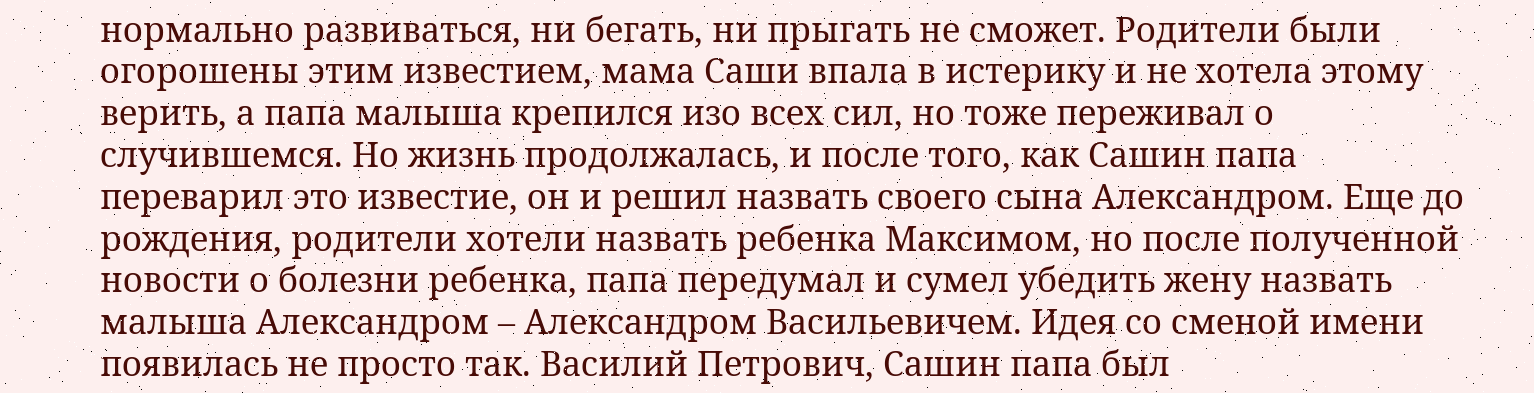нормально развиваться, ни бегать, ни прыгать не сможет. Родители были огорошены этим известием, мама Саши впала в истерику и не хотела этому верить, а папа малыша крепился изо всех сил, но тоже переживал о случившемся. Но жизнь продолжалась, и после того, как Сашин папа переварил это известие, он и решил назвать своего сына Александром. Еще до рождения, родители хотели назвать ребенка Максимом, но после полученной новости о болезни ребенка, папа передумал и сумел убедить жену назвать малыша Александром – Александром Васильевичем. Идея со сменой имени появилась не просто так. Василий Петрович, Сашин папа был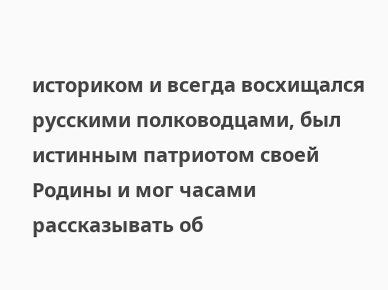историком и всегда восхищался русскими полководцами, был истинным патриотом своей Родины и мог часами рассказывать об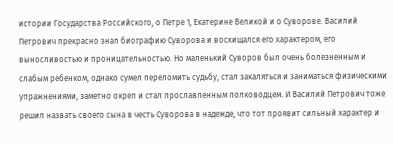истории Государства Российского, о Петре 1, Екатерине Великой и о Суворове. Василий Петрович прекрасно знал биографию Суворова и восхищался его характером, его выносливостью и проницательностью. Но маленький Суворов был очень болезненным и слабым ребенком, однако сумел переломить судьбу, стал закаляться и заниматься физическими упражнениями, заметно окреп и стал прославленным полководцем. И Василий Петрович тоже решил назвать своего сына в честь Суворова в надежде, что тот проявит сильный характер и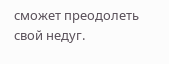сможет преодолеть свой недуг.